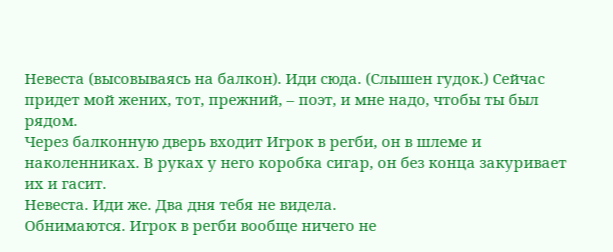Невеста (высовываясь на балкон). Иди сюда. (Слышен гудок.) Сейчас придет мой жених, тот, прежний, – поэт, и мне надо, чтобы ты был рядом.
Через балконную дверь входит Игрок в регби, он в шлеме и наколенниках. В руках у него коробка сигар, он без конца закуривает их и гасит.
Невеста. Иди же. Два дня тебя не видела.
Обнимаются. Игрок в регби вообще ничего не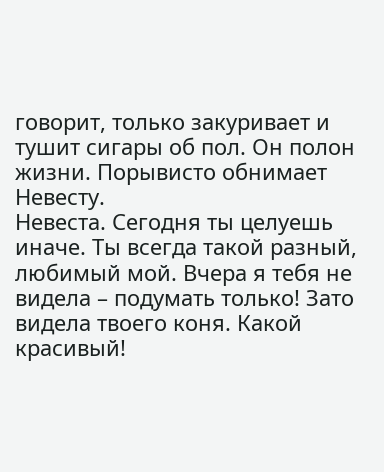говорит, только закуривает и тушит сигары об пол. Он полон жизни. Порывисто обнимает Невесту.
Невеста. Сегодня ты целуешь иначе. Ты всегда такой разный, любимый мой. Вчера я тебя не видела – подумать только! Зато видела твоего коня. Какой красивый!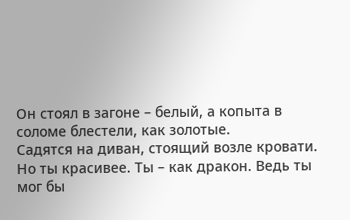Он стоял в загоне – белый, а копыта в соломе блестели, как золотые.
Садятся на диван, стоящий возле кровати.
Но ты красивее. Ты – как дракон. Ведь ты мог бы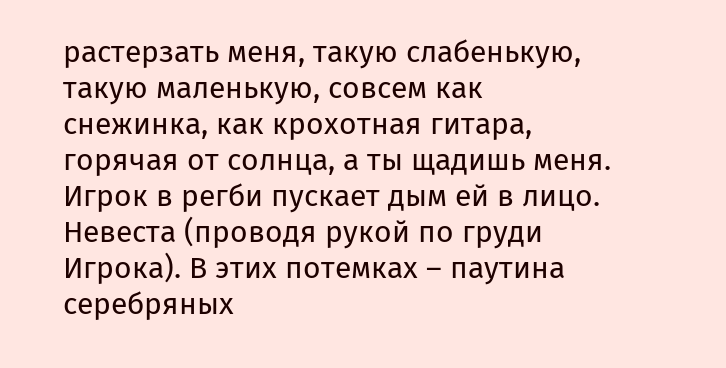растерзать меня, такую слабенькую, такую маленькую, совсем как снежинка, как крохотная гитара, горячая от солнца, а ты щадишь меня.
Игрок в регби пускает дым ей в лицо.
Невеста (проводя рукой по груди Игрока). В этих потемках – паутина серебряных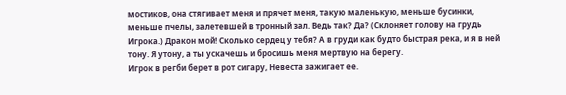мостиков, она стягивает меня и прячет меня, такую маленькую, меньше бусинки, меньше пчелы, залетевшей в тронный зал. Ведь так? Да? (Склоняет голову на грудь Игрока.) Дракон мой! Сколько сердец у тебя? А в груди как будто быстрая река, и я в ней тону. Я утону, а ты ускачешь и бросишь меня мертвую на берегу.
Игрок в регби берет в рот сигару, Невеста зажигает ее.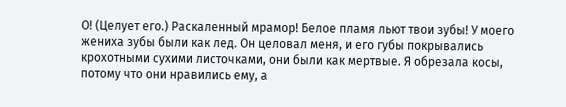О! (Целует его.) Раскаленный мрамор! Белое пламя льют твои зубы! У моего жениха зубы были как лед. Он целовал меня, и его губы покрывались крохотными сухими листочками, они были как мертвые. Я обрезала косы, потому что они нравились ему, а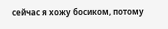сейчас я хожу босиком, потому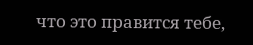что это правится тебе,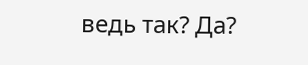ведь так? Да?